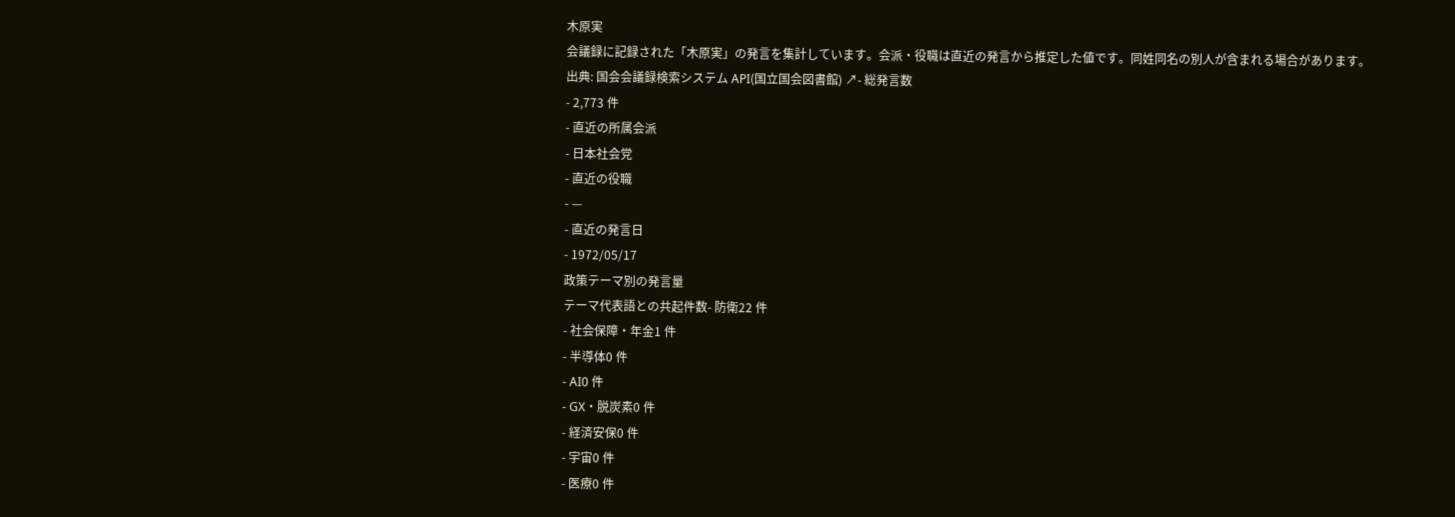木原実
会議録に記録された「木原実」の発言を集計しています。会派・役職は直近の発言から推定した値です。同姓同名の別人が含まれる場合があります。
出典: 国会会議録検索システム API(国立国会図書館) ↗- 総発言数
- 2,773 件
- 直近の所属会派
- 日本社会党
- 直近の役職
- —
- 直近の発言日
- 1972/05/17
政策テーマ別の発言量
テーマ代表語との共起件数- 防衛22 件
- 社会保障・年金1 件
- 半導体0 件
- AI0 件
- GX・脱炭素0 件
- 経済安保0 件
- 宇宙0 件
- 医療0 件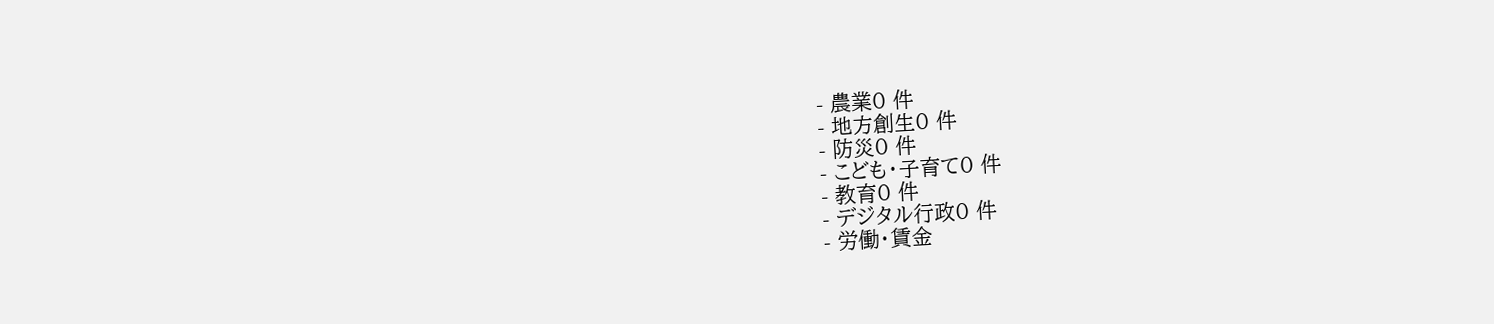- 農業0 件
- 地方創生0 件
- 防災0 件
- こども・子育て0 件
- 教育0 件
- デジタル行政0 件
- 労働・賃金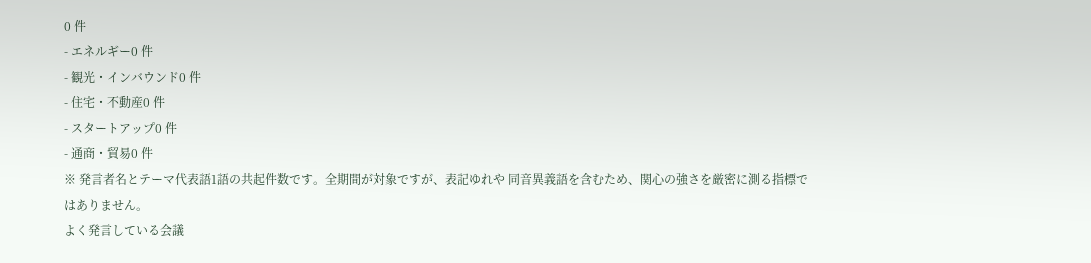0 件
- エネルギー0 件
- 観光・インバウンド0 件
- 住宅・不動産0 件
- スタートアップ0 件
- 通商・貿易0 件
※ 発言者名とテーマ代表語1語の共起件数です。全期間が対象ですが、表記ゆれや 同音異義語を含むため、関心の強さを厳密に測る指標ではありません。
よく発言している会議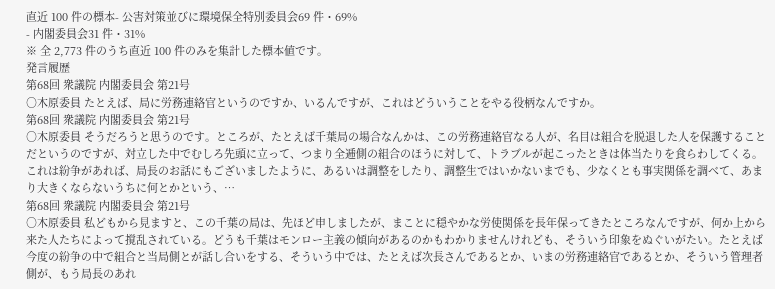直近 100 件の標本- 公害対策並びに環境保全特別委員会69 件・69%
- 内閣委員会31 件・31%
※ 全 2,773 件のうち直近 100 件のみを集計した標本値です。
発言履歴
第68回 衆議院 内閣委員会 第21号
○木原委員 たとえば、局に労務連絡官というのですか、いるんですが、これはどういうことをやる役柄なんですか。
第68回 衆議院 内閣委員会 第21号
○木原委員 そうだろうと思うのです。ところが、たとえば千葉局の場合なんかは、この労務連絡官なる人が、名目は組合を脱退した人を保護することだというのですが、対立した中でむしろ先頭に立って、つまり全逓側の組合のほうに対して、トラブルが起こったときは体当たりを食らわしてくる。これは紛争があれば、局長のお話にもございましたように、あるいは調整をしたり、調整生ではいかないまでも、少なくとも事実関係を調べて、あまり大きくならないうちに何とかという、…
第68回 衆議院 内閣委員会 第21号
○木原委員 私どもから見ますと、この千葉の局は、先ほど申しましたが、まことに穏やかな労使関係を長年保ってきたところなんですが、何か上から来た人たちによって撹乱されている。どうも千葉はモンロー主義の傾向があるのかもわかりませんけれども、そういう印象をぬぐいがたい。たとえば今度の紛争の中で組合と当局側とが話し合いをする、そういう中では、たとえば次長さんであるとか、いまの労務連絡官であるとか、そういう管理者側が、もう局長のあれ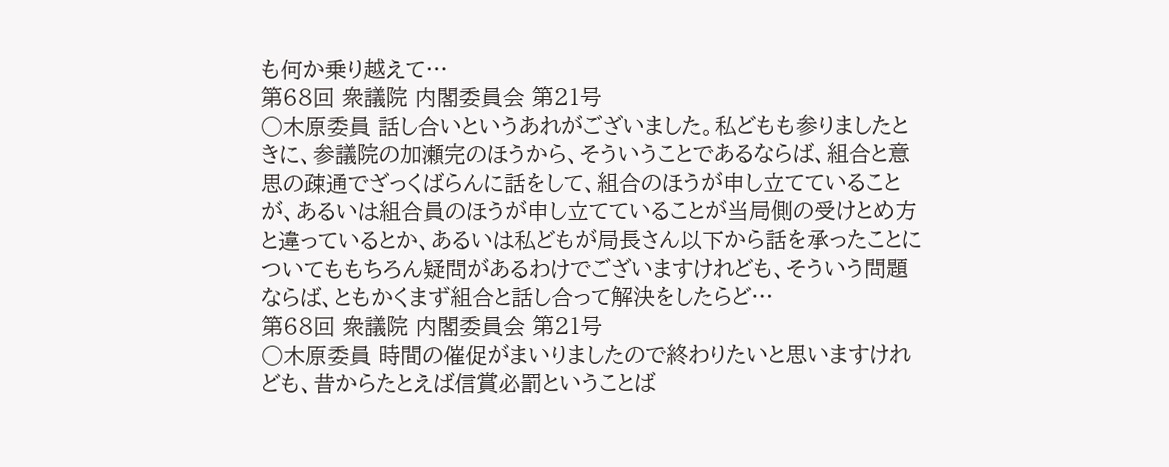も何か乗り越えて…
第68回 衆議院 内閣委員会 第21号
○木原委員 話し合いというあれがございました。私どもも参りましたときに、参議院の加瀬完のほうから、そういうことであるならば、組合と意思の疎通でざっくばらんに話をして、組合のほうが申し立てていることが、あるいは組合員のほうが申し立てていることが当局側の受けとめ方と違っているとか、あるいは私どもが局長さん以下から話を承ったことについてももちろん疑問があるわけでございますけれども、そういう問題ならば、ともかくまず組合と話し合って解決をしたらど…
第68回 衆議院 内閣委員会 第21号
○木原委員 時間の催促がまいりましたので終わりたいと思いますけれども、昔からたとえば信賞必罰ということば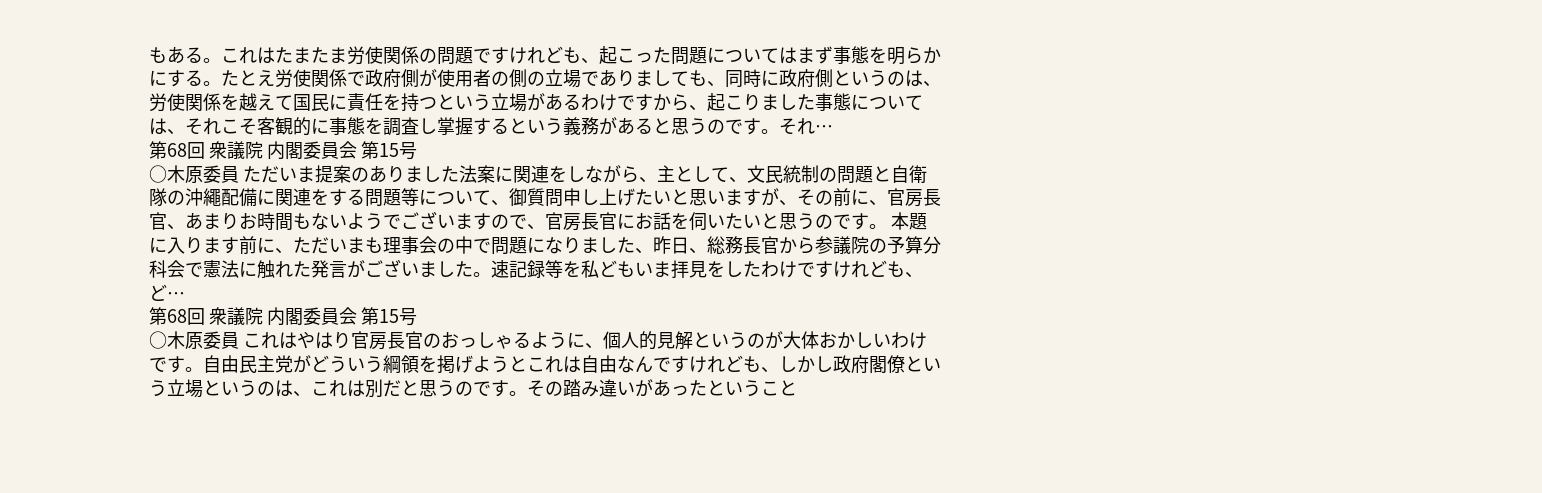もある。これはたまたま労使関係の問題ですけれども、起こった問題についてはまず事態を明らかにする。たとえ労使関係で政府側が使用者の側の立場でありましても、同時に政府側というのは、労使関係を越えて国民に責任を持つという立場があるわけですから、起こりました事態については、それこそ客観的に事態を調査し掌握するという義務があると思うのです。それ…
第68回 衆議院 内閣委員会 第15号
○木原委員 ただいま提案のありました法案に関連をしながら、主として、文民統制の問題と自衛隊の沖繩配備に関連をする問題等について、御質問申し上げたいと思いますが、その前に、官房長官、あまりお時間もないようでございますので、官房長官にお話を伺いたいと思うのです。 本題に入ります前に、ただいまも理事会の中で問題になりました、昨日、総務長官から参議院の予算分科会で憲法に触れた発言がございました。速記録等を私どもいま拝見をしたわけですけれども、ど…
第68回 衆議院 内閣委員会 第15号
○木原委員 これはやはり官房長官のおっしゃるように、個人的見解というのが大体おかしいわけです。自由民主党がどういう綱領を掲げようとこれは自由なんですけれども、しかし政府閣僚という立場というのは、これは別だと思うのです。その踏み違いがあったということ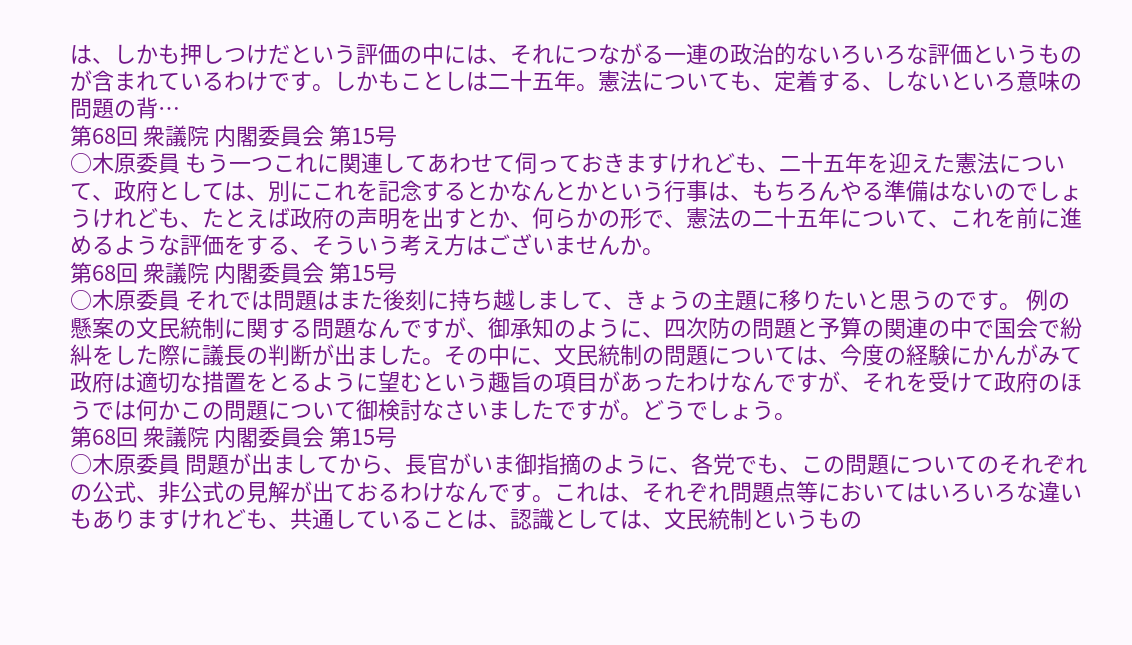は、しかも押しつけだという評価の中には、それにつながる一連の政治的ないろいろな評価というものが含まれているわけです。しかもことしは二十五年。憲法についても、定着する、しないといろ意味の問題の背…
第68回 衆議院 内閣委員会 第15号
○木原委員 もう一つこれに関連してあわせて伺っておきますけれども、二十五年を迎えた憲法について、政府としては、別にこれを記念するとかなんとかという行事は、もちろんやる準備はないのでしょうけれども、たとえば政府の声明を出すとか、何らかの形で、憲法の二十五年について、これを前に進めるような評価をする、そういう考え方はございませんか。
第68回 衆議院 内閣委員会 第15号
○木原委員 それでは問題はまた後刻に持ち越しまして、きょうの主題に移りたいと思うのです。 例の懸案の文民統制に関する問題なんですが、御承知のように、四次防の問題と予算の関連の中で国会で紛糾をした際に議長の判断が出ました。その中に、文民統制の問題については、今度の経験にかんがみて政府は適切な措置をとるように望むという趣旨の項目があったわけなんですが、それを受けて政府のほうでは何かこの問題について御検討なさいましたですが。どうでしょう。
第68回 衆議院 内閣委員会 第15号
○木原委員 問題が出ましてから、長官がいま御指摘のように、各党でも、この問題についてのそれぞれの公式、非公式の見解が出ておるわけなんです。これは、それぞれ問題点等においてはいろいろな違いもありますけれども、共通していることは、認識としては、文民統制というもの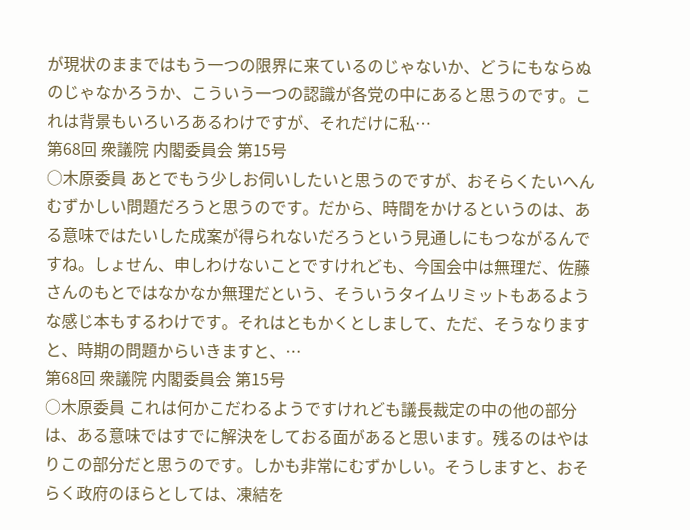が現状のままではもう一つの限界に来ているのじゃないか、どうにもならぬのじゃなかろうか、こういう一つの認識が各党の中にあると思うのです。これは背景もいろいろあるわけですが、それだけに私…
第68回 衆議院 内閣委員会 第15号
○木原委員 あとでもう少しお伺いしたいと思うのですが、おそらくたいへんむずかしい問題だろうと思うのです。だから、時間をかけるというのは、ある意味ではたいした成案が得られないだろうという見通しにもつながるんですね。しょせん、申しわけないことですけれども、今国会中は無理だ、佐藤さんのもとではなかなか無理だという、そういうタイムリミットもあるような感じ本もするわけです。それはともかくとしまして、ただ、そうなりますと、時期の問題からいきますと、…
第68回 衆議院 内閣委員会 第15号
○木原委員 これは何かこだわるようですけれども議長裁定の中の他の部分は、ある意味ではすでに解決をしておる面があると思います。残るのはやはりこの部分だと思うのです。しかも非常にむずかしい。そうしますと、おそらく政府のほらとしては、凍結を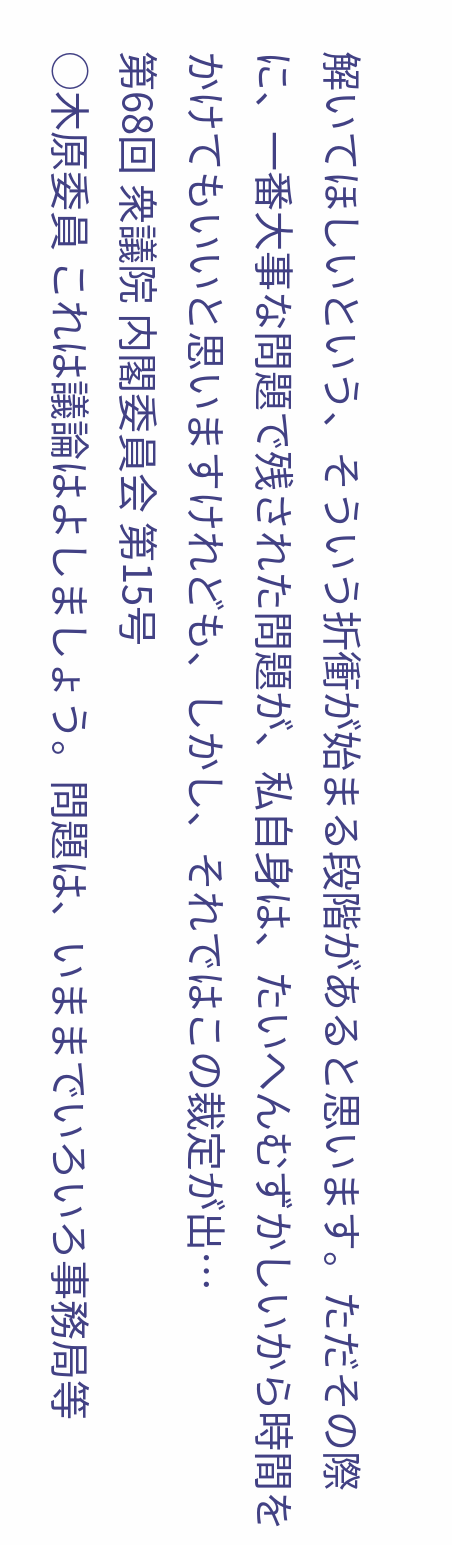解いてほしいという、そういう折衝が始まる段階があると思います。ただその際に、一番大事な問題で残された問題が、私自身は、たいへんむずかしいから時間をかけてもいいと思いますけれども、しかし、それではこの裁定が出…
第68回 衆議院 内閣委員会 第15号
○木原委員 これは議論はよしましょう。問題は、いままでいろいろ事務局等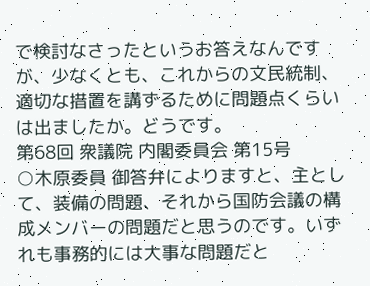で検討なさったというお答えなんですが、少なくとも、これからの文民統制、適切な措置を講ずるために問題点くらいは出ましたか。どうです。
第68回 衆議院 内閣委員会 第15号
○木原委員 御答弁によりますと、主として、装備の問題、それから国防会議の構成メンバーの問題だと思うのです。いずれも事務的には大事な問題だと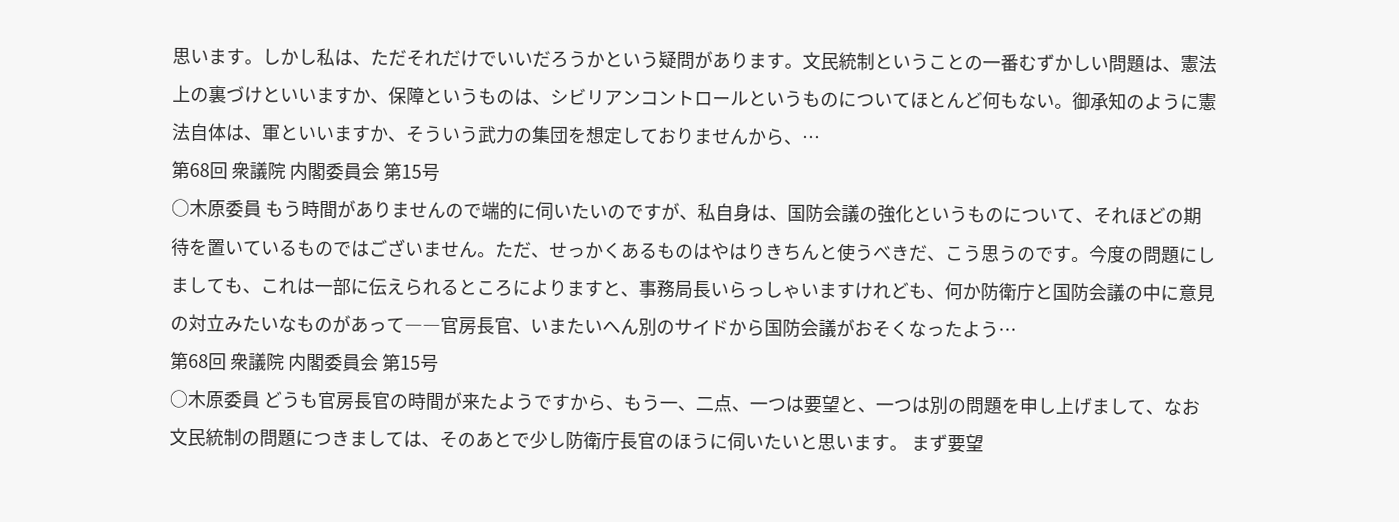思います。しかし私は、ただそれだけでいいだろうかという疑問があります。文民統制ということの一番むずかしい問題は、憲法上の裏づけといいますか、保障というものは、シビリアンコントロールというものについてほとんど何もない。御承知のように憲法自体は、軍といいますか、そういう武力の集団を想定しておりませんから、…
第68回 衆議院 内閣委員会 第15号
○木原委員 もう時間がありませんので端的に伺いたいのですが、私自身は、国防会議の強化というものについて、それほどの期待を置いているものではございません。ただ、せっかくあるものはやはりきちんと使うべきだ、こう思うのです。今度の問題にしましても、これは一部に伝えられるところによりますと、事務局長いらっしゃいますけれども、何か防衛庁と国防会議の中に意見の対立みたいなものがあって――官房長官、いまたいへん別のサイドから国防会議がおそくなったよう…
第68回 衆議院 内閣委員会 第15号
○木原委員 どうも官房長官の時間が来たようですから、もう一、二点、一つは要望と、一つは別の問題を申し上げまして、なお文民統制の問題につきましては、そのあとで少し防衛庁長官のほうに伺いたいと思います。 まず要望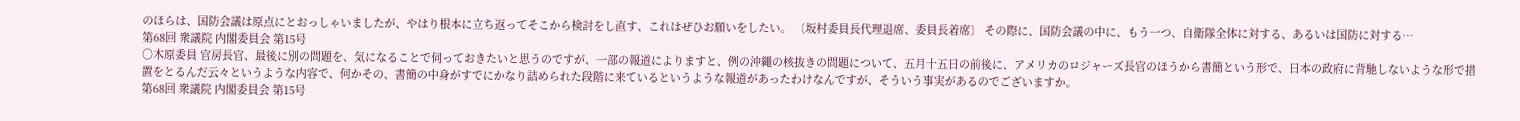のほらは、国防会議は原点にとおっしゃいましたが、やはり根本に立ち返ってそこから検討をし直す、これはぜひお願いをしたい。 〔坂村委員長代理退席、委員長着席〕 その際に、国防会議の中に、もう一つ、自衛隊全体に対する、あるいは国防に対する…
第68回 衆議院 内閣委員会 第15号
○木原委員 官房長官、最後に別の問題を、気になることで伺っておきたいと思うのですが、一部の報道によりますと、例の沖繩の核抜きの問題について、五月十五日の前後に、アメリカのロジャーズ長官のほうから書簡という形で、日本の政府に背馳しないような形で措置をとるんだ云々というような内容で、何かその、書簡の中身がすでにかなり詰められた段階に来ているというような報道があったわけなんですが、そういう事実があるのでございますか。
第68回 衆議院 内閣委員会 第15号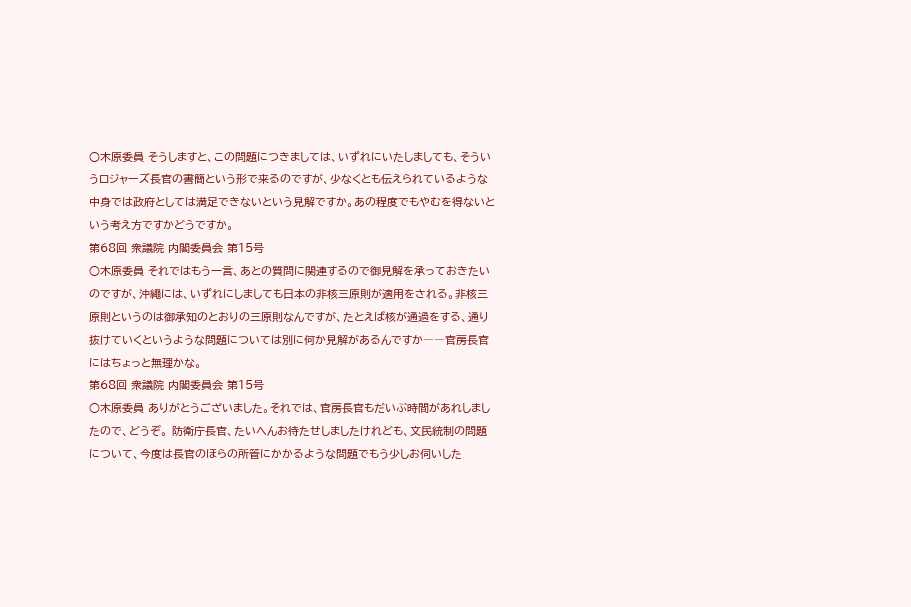○木原委員 そうしますと、この問題につきましては、いずれにいたしましても、そういうロジャーズ長官の書簡という形で来るのですが、少なくとも伝えられているような中身では政府としては満足できないという見解ですか。あの程度でもやむを得ないという考え方ですかどうですか。
第68回 衆議院 内閣委員会 第15号
○木原委員 それではもう一言、あとの質問に関連するので御見解を承っておきたいのですが、沖繩には、いずれにしましても日本の非核三原則が適用をされる。非核三原則というのは御承知のとおりの三原則なんですが、たとえば核が通過をする、通り抜けていくというような問題については別に何か見解があるんですか――官房長官にはちょっと無理かな。
第68回 衆議院 内閣委員会 第15号
○木原委員 ありがとうございました。それでは、官房長官もだいぶ時間があれしましたので、どうぞ。 防衛庁長官、たいへんお待たせしましたけれども、文民統制の問題について、今度は長官のほらの所管にかかるような問題でもう少しお伺いした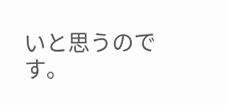いと思うのです。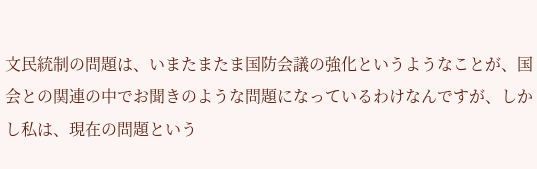文民統制の問題は、いまたまたま国防会議の強化というようなことが、国会との関連の中でお聞きのような問題になっているわけなんですが、しかし私は、現在の問題という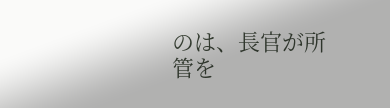のは、長官が所管を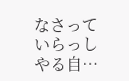なさっていらっしやる自…